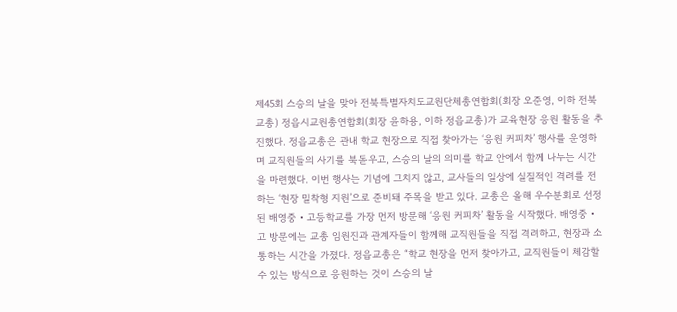제45회 스승의 날을 맞아 전북특별자치도교원단체총연합회(회장 오준영, 이하 전북교총) 정읍시교원총연합회(회장 윤하용, 이하 정읍교총)가 교육현장 응원 활동을 추진했다. 정읍교총은 관내 학교 현장으로 직접 찾아가는 ‘응원 커피차’ 행사를 운영하며 교직원들의 사기를 북돋우고, 스승의 날의 의미를 학교 안에서 함께 나누는 시간을 마련했다. 이번 행사는 기념에 그치지 않고, 교사들의 일상에 실질적인 격려를 전하는 ‘현장 밀착형 지원’으로 준비돼 주목을 받고 있다. 교총은 올해 우수분회로 선정된 배영중‧고등학교를 가장 먼저 방문해 ‘응원 커피차’ 활동을 시작했다. 배영중‧고 방문에는 교총 임원진과 관계자들이 함께해 교직원들을 직접 격려하고, 현장과 소통하는 시간을 가졌다. 정읍교총은 “학교 현장을 먼저 찾아가고, 교직원들이 체감할 수 있는 방식으로 응원하는 것이 스승의 날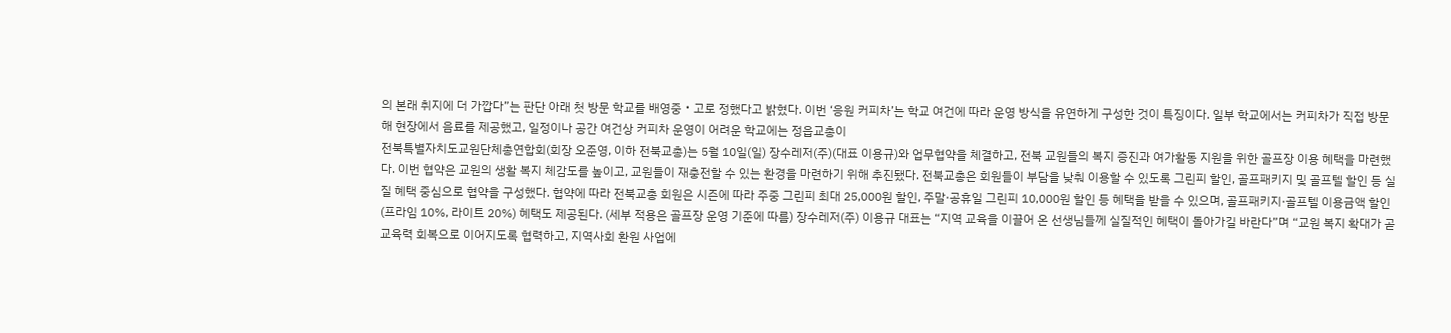의 본래 취지에 더 가깝다”는 판단 아래 첫 방문 학교를 배영중‧고로 정했다고 밝혔다. 이번 ‘응원 커피차’는 학교 여건에 따라 운영 방식을 유연하게 구성한 것이 특징이다. 일부 학교에서는 커피차가 직접 방문해 현장에서 음료를 제공했고, 일정이나 공간 여건상 커피차 운영이 어려운 학교에는 정읍교총이
전북특별자치도교원단체총연합회(회장 오준영, 이하 전북교총)는 5월 10일(일) 장수레저(주)(대표 이용규)와 업무협약을 체결하고, 전북 교원들의 복지 증진과 여가활동 지원을 위한 골프장 이용 혜택을 마련했다. 이번 협약은 교원의 생활 복지 체감도를 높이고, 교원들이 재충전할 수 있는 환경을 마련하기 위해 추진됐다. 전북교총은 회원들이 부담을 낮춰 이용할 수 있도록 그린피 할인, 골프패키지 및 골프텔 할인 등 실질 혜택 중심으로 협약을 구성했다. 협약에 따라 전북교총 회원은 시즌에 따라 주중 그린피 최대 25,000원 할인, 주말·공휴일 그린피 10,000원 할인 등 혜택을 받을 수 있으며, 골프패키지·골프텔 이용금액 할인(프라임 10%, 라이트 20%) 혜택도 제공된다. (세부 적용은 골프장 운영 기준에 따름) 장수레저(주) 이용규 대표는 “지역 교육을 이끌어 온 선생님들께 실질적인 혜택이 돌아가길 바란다”며 “교원 복지 확대가 곧 교육력 회복으로 이어지도록 협력하고, 지역사회 환원 사업에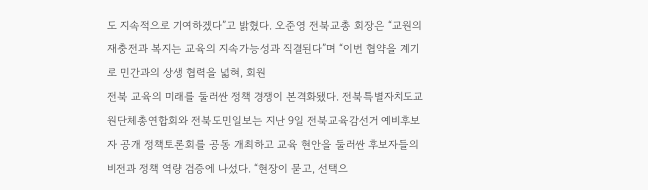도 지속적으로 기여하겠다”고 밝혔다. 오준영 전북교총 회장은 “교원의 재충전과 복지는 교육의 지속가능성과 직결된다”며 “이번 협약을 계기로 민간과의 상생 협력을 넓혀, 회원
전북 교육의 미래를 둘러싼 정책 경쟁이 본격화됐다. 전북특별자치도교원단체총연합회와 전북도민일보는 지난 9일 전북교육감선거 예비후보자 공개 정책토론회를 공동 개최하고 교육 현안을 둘러싼 후보자들의 비전과 정책 역량 검증에 나섰다. “현장이 묻고, 선택으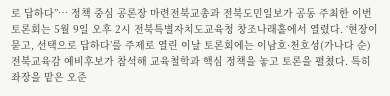로 답하다”… 정책 중심 공론장 마련전북교총과 전북도민일보가 공동 주최한 이번 토론회는 5월 9일 오후 2시 전북특별자치도교육청 창조나래홀에서 열렸다. ‘현장이 묻고, 선택으로 답하다’를 주제로 열린 이날 토론회에는 이남호·천호성(가나다 순) 전북교육감 예비후보가 참석해 교육철학과 핵심 정책을 놓고 토론을 펼쳤다. 특히 좌장을 맡은 오준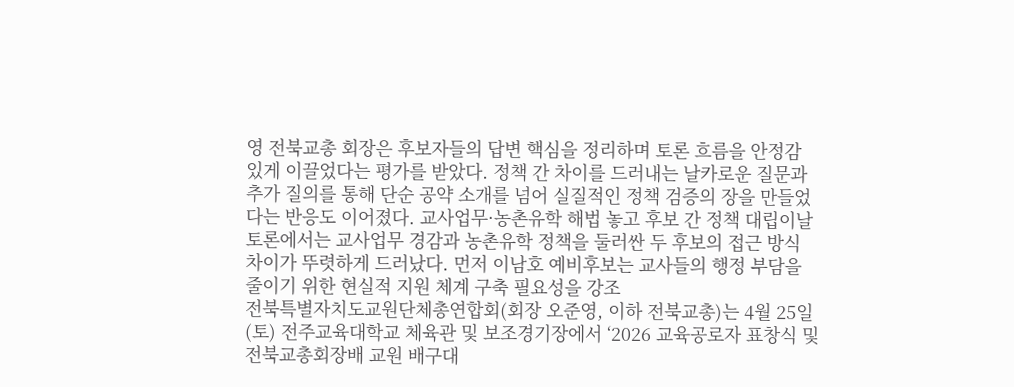영 전북교총 회장은 후보자들의 답변 핵심을 정리하며 토론 흐름을 안정감 있게 이끌었다는 평가를 받았다. 정책 간 차이를 드러내는 날카로운 질문과 추가 질의를 통해 단순 공약 소개를 넘어 실질적인 정책 검증의 장을 만들었다는 반응도 이어졌다. 교사업무·농촌유학 해법 놓고 후보 간 정책 대립이날 토론에서는 교사업무 경감과 농촌유학 정책을 둘러싼 두 후보의 접근 방식 차이가 뚜렷하게 드러났다. 먼저 이남호 예비후보는 교사들의 행정 부담을 줄이기 위한 현실적 지원 체계 구축 필요성을 강조
전북특별자치도교원단체총연합회(회장 오준영, 이하 전북교총)는 4월 25일(토) 전주교육대학교 체육관 및 보조경기장에서 ‘2026 교육공로자 표창식 및 전북교총회장배 교원 배구대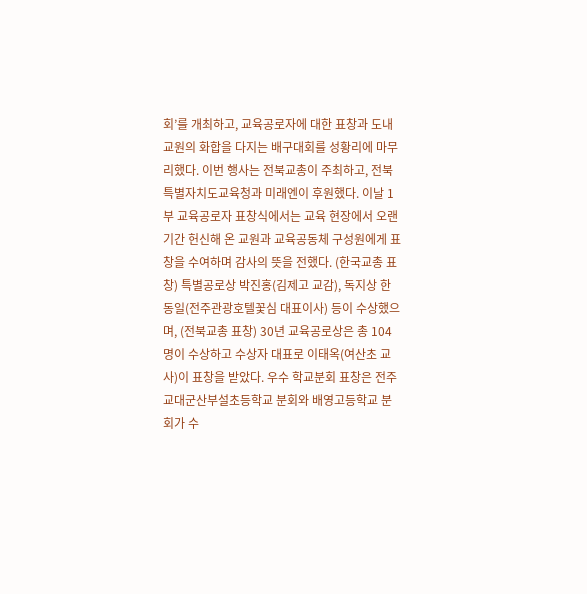회’를 개최하고, 교육공로자에 대한 표창과 도내 교원의 화합을 다지는 배구대회를 성황리에 마무리했다. 이번 행사는 전북교총이 주최하고, 전북특별자치도교육청과 미래엔이 후원했다. 이날 1부 교육공로자 표창식에서는 교육 현장에서 오랜 기간 헌신해 온 교원과 교육공동체 구성원에게 표창을 수여하며 감사의 뜻을 전했다. (한국교총 표창) 특별공로상 박진홍(김제고 교감), 독지상 한동일(전주관광호텔꽃심 대표이사) 등이 수상했으며, (전북교총 표창) 30년 교육공로상은 총 104명이 수상하고 수상자 대표로 이태옥(여산초 교사)이 표창을 받았다. 우수 학교분회 표창은 전주교대군산부설초등학교 분회와 배영고등학교 분회가 수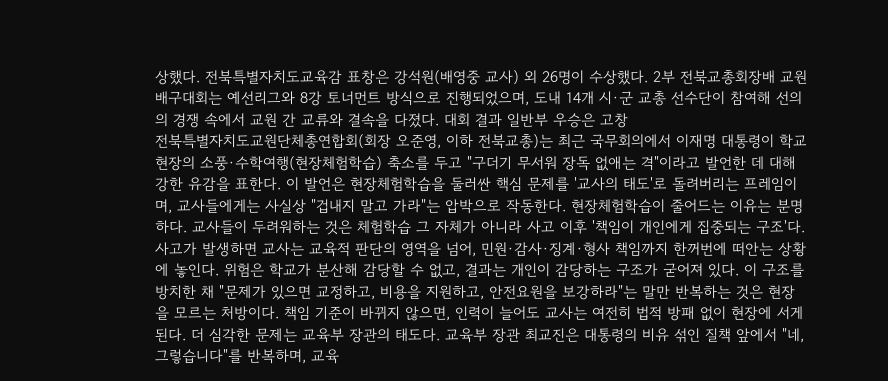상했다. 전북특별자치도교육감 표창은 강석원(배영중 교사) 외 26명이 수상했다. 2부 전북교총회장배 교원 배구대회는 예선리그와 8강 토너먼트 방식으로 진행되었으며, 도내 14개 시·군 교총 선수단이 참여해 선의의 경쟁 속에서 교원 간 교류와 결속을 다졌다. 대회 결과 일반부 우승은 고창
전북특별자치도교원단체총연합회(회장 오준영, 이하 전북교총)는 최근 국무회의에서 이재명 대통령이 학교 현장의 소풍·수학여행(현장체험학습) 축소를 두고 "구더기 무서워 장독 없애는 격"이라고 발언한 데 대해 강한 유감을 표한다. 이 발언은 현장체험학습을 둘러싼 핵심 문제를 '교사의 태도'로 돌려버리는 프레임이며, 교사들에게는 사실상 "겁내지 말고 가라"는 압박으로 작동한다. 현장체험학습이 줄어드는 이유는 분명하다. 교사들이 두려워하는 것은 체험학습 그 자체가 아니라 사고 이후 '책임이 개인에게 집중되는 구조'다. 사고가 발생하면 교사는 교육적 판단의 영역을 넘어, 민원·감사·징계·형사 책임까지 한꺼번에 떠안는 상황에 놓인다. 위험은 학교가 분산해 감당할 수 없고, 결과는 개인이 감당하는 구조가 굳어져 있다. 이 구조를 방치한 채 "문제가 있으면 교정하고, 비용을 지원하고, 안전요원을 보강하라"는 말만 반복하는 것은 현장을 모르는 처방이다. 책임 기준이 바뀌지 않으면, 인력이 늘어도 교사는 여전히 법적 방패 없이 현장에 서게 된다. 더 심각한 문제는 교육부 장관의 태도다. 교육부 장관 최교진은 대통령의 비유 섞인 질책 앞에서 "네, 그렇습니다"를 반복하며, 교육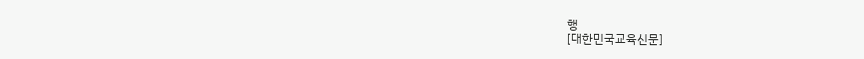행
[대한민국교육신문]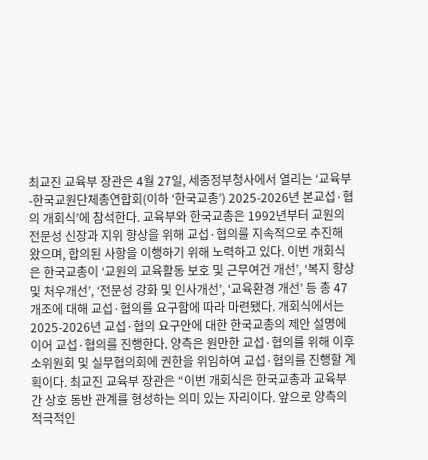최교진 교육부 장관은 4월 27일, 세종정부청사에서 열리는 ‘교육부-한국교원단체총연합회(이하 ‘한국교총’) 2025-2026년 본교섭·협의 개회식’에 참석한다. 교육부와 한국교총은 1992년부터 교원의 전문성 신장과 지위 향상을 위해 교섭·협의를 지속적으로 추진해 왔으며, 합의된 사항을 이행하기 위해 노력하고 있다. 이번 개회식은 한국교총이 ‘교원의 교육활동 보호 및 근무여건 개선’, ‘복지 향상 및 처우개선’, ‘전문성 강화 및 인사개선’, ‘교육환경 개선’ 등 총 47개조에 대해 교섭·협의를 요구함에 따라 마련됐다. 개회식에서는 2025-2026년 교섭·협의 요구안에 대한 한국교총의 제안 설명에 이어 교섭·협의를 진행한다. 양측은 원만한 교섭·협의를 위해 이후 소위원회 및 실무협의회에 권한을 위임하여 교섭·협의를 진행할 계획이다. 최교진 교육부 장관은 “이번 개회식은 한국교총과 교육부 간 상호 동반 관계를 형성하는 의미 있는 자리이다. 앞으로 양측의 적극적인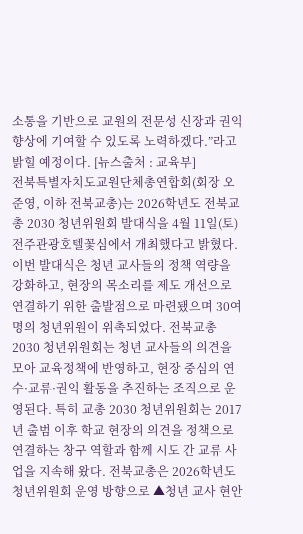소통을 기반으로 교원의 전문성 신장과 권익 향상에 기여할 수 있도록 노력하겠다.”라고 밝힐 예정이다. [뉴스출처 : 교육부]
전북특별자치도교원단체총연합회(회장 오준영, 이하 전북교총)는 2026학년도 전북교총 2030 청년위원회 발대식을 4월 11일(토) 전주관광호텔꽃심에서 개최했다고 밝혔다. 이번 발대식은 청년 교사들의 정책 역량을 강화하고, 현장의 목소리를 제도 개선으로 연결하기 위한 출발점으로 마련됐으며 30여명의 청년위원이 위촉되었다. 전북교총 2030 청년위원회는 청년 교사들의 의견을 모아 교육정책에 반영하고, 현장 중심의 연수·교류·권익 활동을 추진하는 조직으로 운영된다. 특히 교총 2030 청년위원회는 2017년 출범 이후 학교 현장의 의견을 정책으로 연결하는 창구 역할과 함께 시도 간 교류 사업을 지속해 왔다. 전북교총은 2026학년도 청년위원회 운영 방향으로 ▲청년 교사 현안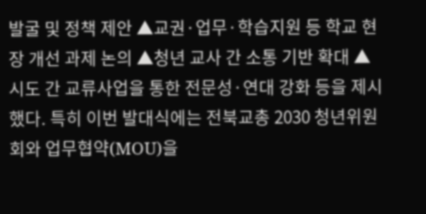발굴 및 정책 제안 ▲교권·업무·학습지원 등 학교 현장 개선 과제 논의 ▲청년 교사 간 소통 기반 확대 ▲시도 간 교류사업을 통한 전문성·연대 강화 등을 제시했다. 특히 이번 발대식에는 전북교총 2030 청년위원회와 업무협약(MOU)을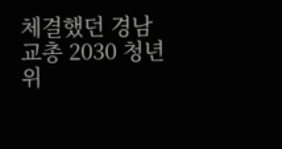체결했던 경남교총 2030 청년위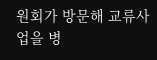원회가 방문해 교류사업을 병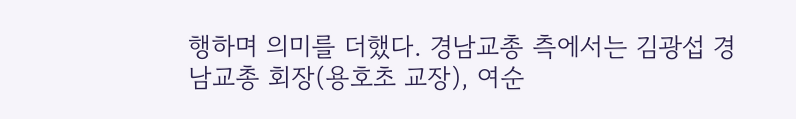행하며 의미를 더했다. 경남교총 측에서는 김광섭 경남교총 회장(용호초 교장), 여순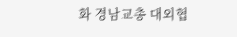화 경남교총 대외협